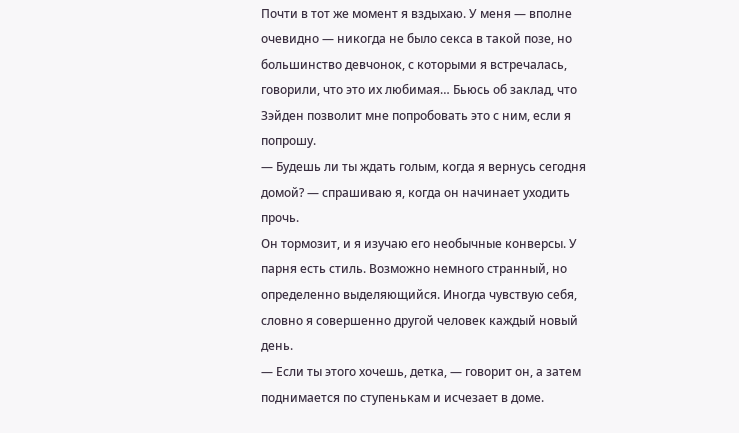Почти в тот же момент я вздыхаю. У меня ― вполне очевидно ― никогда не было секса в такой позе, но большинство девчонок, с которыми я встречалась, говорили, что это их любимая… Бьюсь об заклад, что Зэйден позволит мне попробовать это с ним, если я попрошу.
― Будешь ли ты ждать голым, когда я вернусь сегодня домой? ― спрашиваю я, когда он начинает уходить прочь.
Он тормозит, и я изучаю его необычные конверсы. У парня есть стиль. Возможно немного странный, но определенно выделяющийся. Иногда чувствую себя, словно я совершенно другой человек каждый новый день.
― Если ты этого хочешь, детка, ― говорит он, а затем поднимается по ступенькам и исчезает в доме.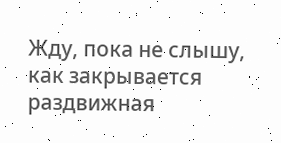Жду, пока не слышу, как закрывается раздвижная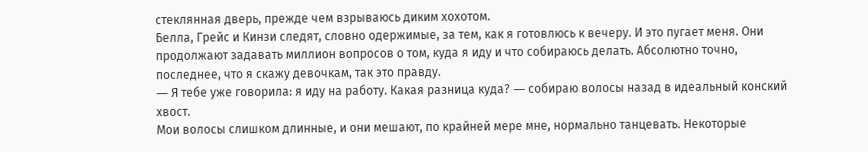стеклянная дверь, прежде чем взрываюсь диким хохотом.
Белла, Грейс и Кинзи следят, словно одержимые, за тем, как я готовлюсь к вечеру. И это пугает меня. Они продолжают задавать миллион вопросов о том, куда я иду и что собираюсь делать. Абсолютно точно, последнее, что я скажу девочкам, так это правду.
― Я тебе уже говорила: я иду на работу. Какая разница куда? ― собираю волосы назад в идеальный конский хвост.
Мои волосы слишком длинные, и они мешают, по крайней мере мне, нормально танцевать. Некоторые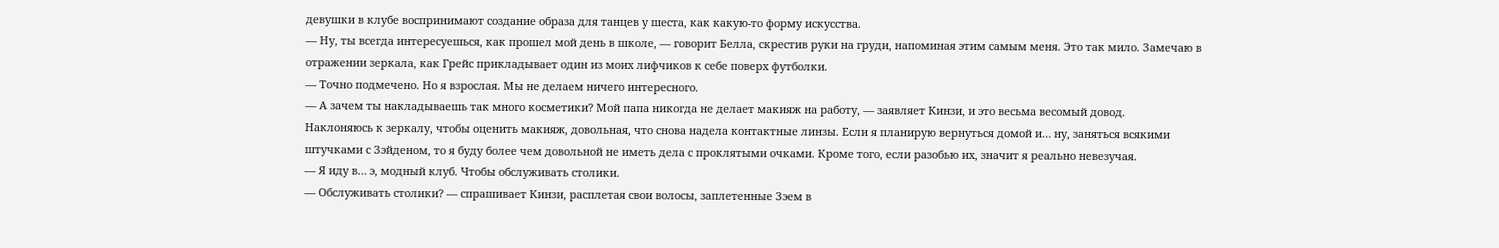девушки в клубе воспринимают создание образа для танцев у шеста, как какую-то форму искусства.
― Ну, ты всегда интересуешься, как прошел мой день в школе, ― говорит Белла, скрестив руки на груди, напоминая этим самым меня. Это так мило. Замечаю в отражении зеркала, как Грейс прикладывает один из моих лифчиков к себе поверх футболки.
― Точно подмечено. Но я взрослая. Мы не делаем ничего интересного.
― А зачем ты накладываешь так много косметики? Мой папа никогда не делает макияж на работу, ― заявляет Кинзи, и это весьма весомый довод.
Наклоняюсь к зеркалу, чтобы оценить макияж, довольная, что снова надела контактные линзы. Если я планирую вернуться домой и… ну, заняться всякими штучками с Зэйденом, то я буду более чем довольной не иметь дела с проклятыми очками. Кроме того, если разобью их, значит я реально невезучая.
― Я иду в… э, модный клуб. Чтобы обслуживать столики.
― Обслуживать столики? ― спрашивает Кинзи, расплетая свои волосы, заплетенные Зэем в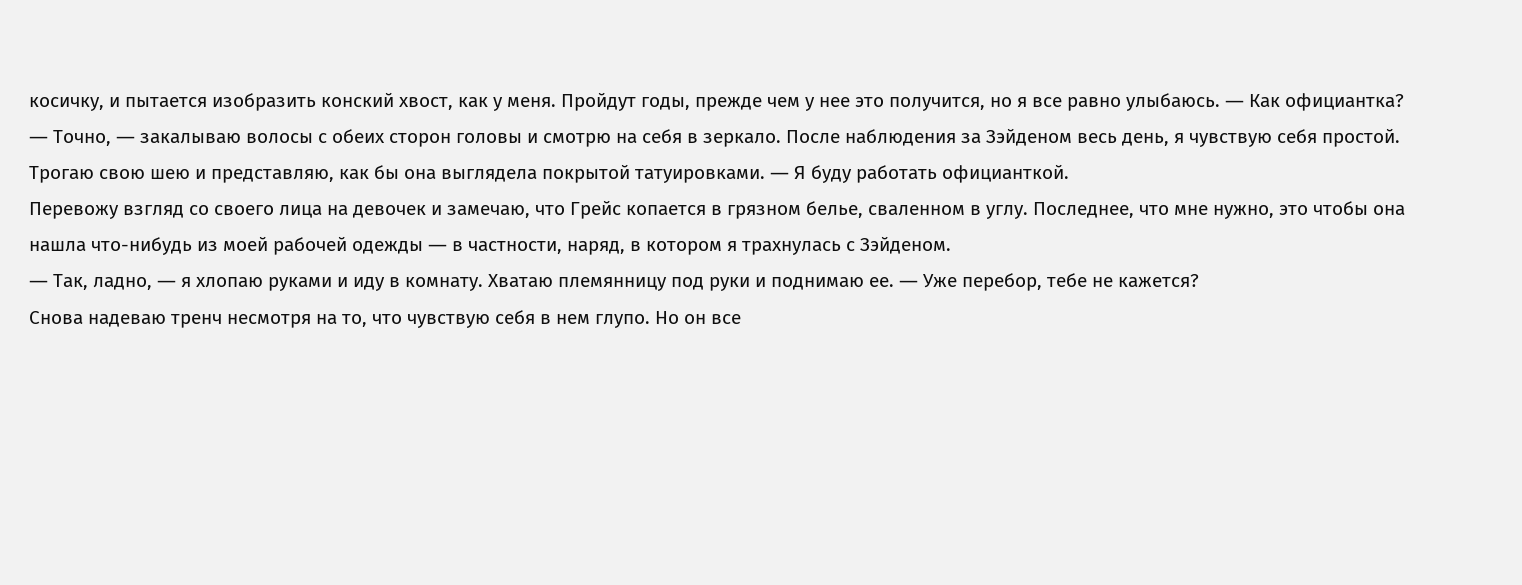косичку, и пытается изобразить конский хвост, как у меня. Пройдут годы, прежде чем у нее это получится, но я все равно улыбаюсь. ― Как официантка?
― Точно, ― закалываю волосы с обеих сторон головы и смотрю на себя в зеркало. После наблюдения за Зэйденом весь день, я чувствую себя простой. Трогаю свою шею и представляю, как бы она выглядела покрытой татуировками. ― Я буду работать официанткой.
Перевожу взгляд со своего лица на девочек и замечаю, что Грейс копается в грязном белье, сваленном в углу. Последнее, что мне нужно, это чтобы она нашла что-нибудь из моей рабочей одежды ― в частности, наряд, в котором я трахнулась с Зэйденом.
― Так, ладно, ― я хлопаю руками и иду в комнату. Хватаю племянницу под руки и поднимаю ее. ― Уже перебор, тебе не кажется?
Снова надеваю тренч несмотря на то, что чувствую себя в нем глупо. Но он все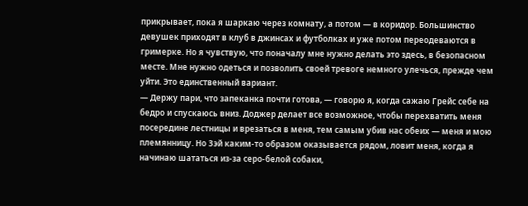прикрывает, пока я шаркаю через комнату, а потом ― в коридор. Большинство девушек приходят в клуб в джинсах и футболках и уже потом переодеваются в гримерке. Но я чувствую, что поначалу мне нужно делать это здесь, в безопасном месте. Мне нужно одеться и позволить своей тревоге немного улечься, прежде чем уйти. Это единственный вариант.
― Держу пари, что запеканка почти готова, ― говорю я, когда сажаю Грейс себе на бедро и спускаюсь вниз. Доджер делает все возможное, чтобы перехватить меня посередине лестницы и врезаться в меня, тем самым убив нас обеих ― меня и мою племянницу. Но Зэй каким-то образом оказывается рядом, ловит меня, когда я начинаю шататься из-за серо-белой собаки,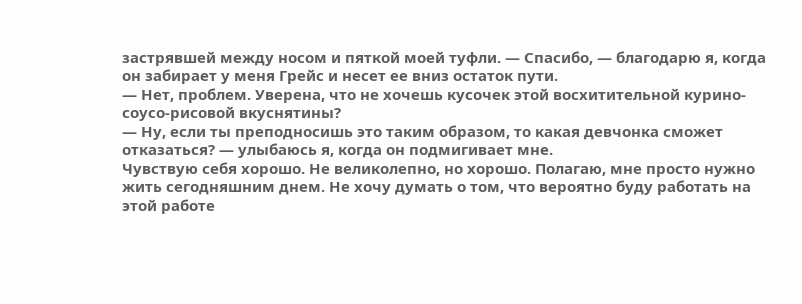застрявшей между носом и пяткой моей туфли. ― Спасибо, ― благодарю я, когда он забирает у меня Грейс и несет ее вниз остаток пути.
― Нет, проблем. Уверена, что не хочешь кусочек этой восхитительной курино-соусо-рисовой вкуснятины?
― Ну, если ты преподносишь это таким образом, то какая девчонка сможет отказаться? ― улыбаюсь я, когда он подмигивает мне.
Чувствую себя хорошо. Не великолепно, но хорошо. Полагаю, мне просто нужно жить сегодняшним днем. Не хочу думать о том, что вероятно буду работать на этой работе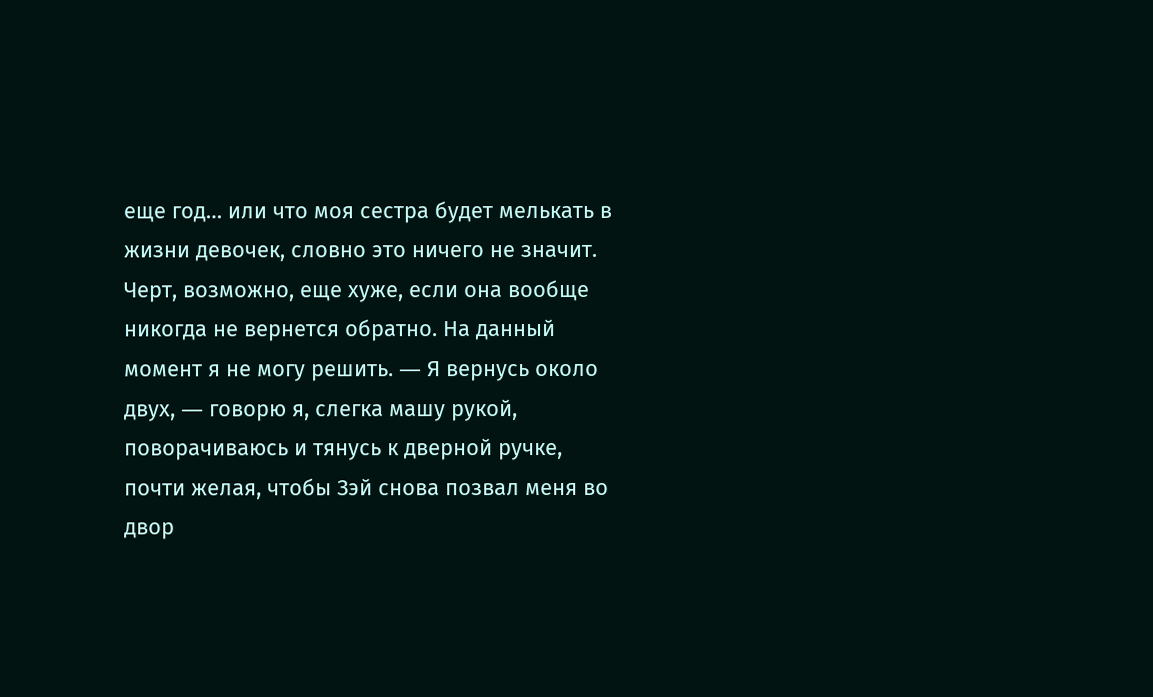еще год… или что моя сестра будет мелькать в жизни девочек, словно это ничего не значит. Черт, возможно, еще хуже, если она вообще никогда не вернется обратно. На данный момент я не могу решить. ― Я вернусь около двух, ― говорю я, слегка машу рукой, поворачиваюсь и тянусь к дверной ручке, почти желая, чтобы Зэй снова позвал меня во двор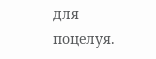для поцелуя.